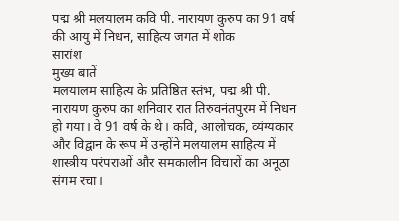पद्म श्री मलयालम कवि पी. नारायण कुरुप का 91 वर्ष की आयु में निधन, साहित्य जगत में शोक
सारांश
मुख्य बातें
मलयालम साहित्य के प्रतिष्ठित स्तंभ, पद्म श्री पी. नारायण कुरुप का शनिवार रात तिरुवनंतपुरम में निधन हो गया। वे 91 वर्ष के थे। कवि, आलोचक, व्यंग्यकार और विद्वान के रूप में उन्होंने मलयालम साहित्य में शास्त्रीय परंपराओं और समकालीन विचारों का अनूठा संगम रचा।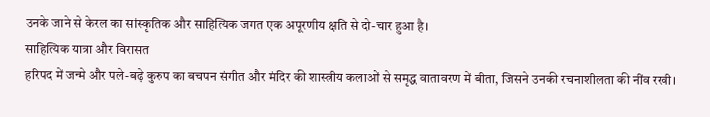उनके जाने से केरल का सांस्कृतिक और साहित्यिक जगत एक अपूरणीय क्षति से दो-चार हुआ है।
साहित्यिक यात्रा और विरासत
हरिपद में जन्मे और पले-बढ़े कुरुप का बचपन संगीत और मंदिर की शास्त्रीय कलाओं से समृद्ध वातावरण में बीता, जिसने उनकी रचनाशीलता की नींव रखी।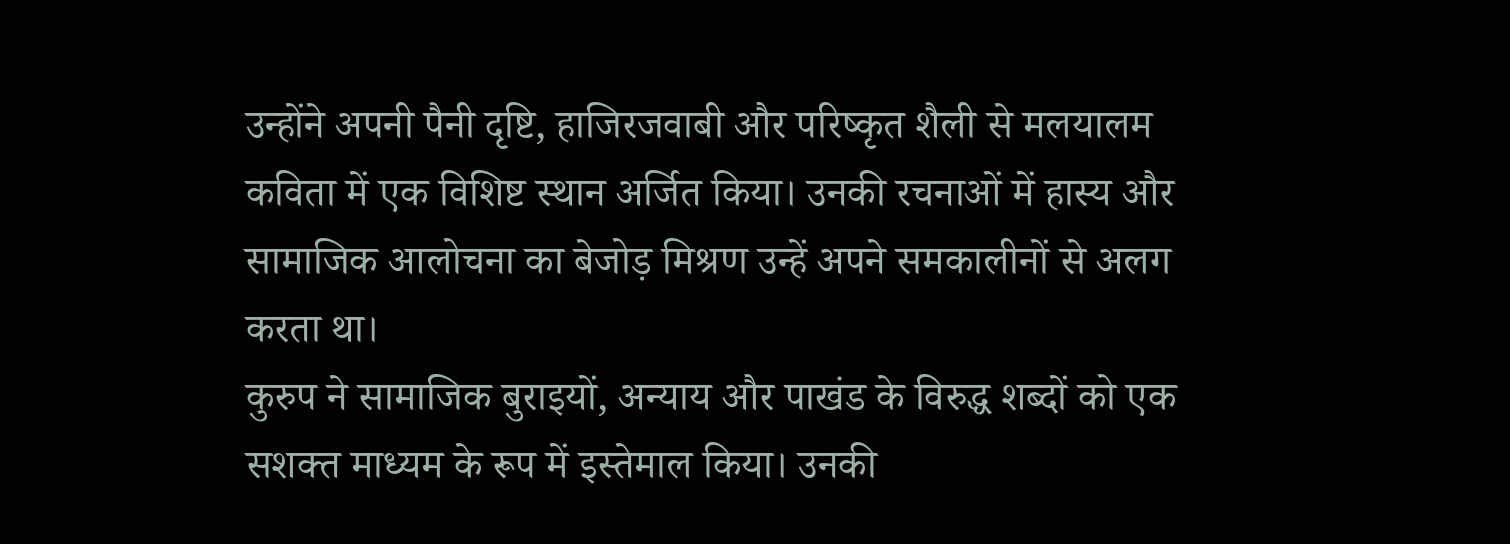उन्होंने अपनी पैनी दृष्टि, हाजिरजवाबी और परिष्कृत शैली से मलयालम कविता में एक विशिष्ट स्थान अर्जित किया। उनकी रचनाओं में हास्य और सामाजिक आलोचना का बेजोड़ मिश्रण उन्हें अपने समकालीनों से अलग करता था।
कुरुप ने सामाजिक बुराइयों, अन्याय और पाखंड के विरुद्ध शब्दों को एक सशक्त माध्यम के रूप में इस्तेमाल किया। उनकी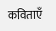कविताएँ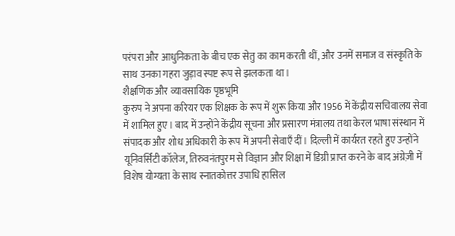परंपरा और आधुनिकता के बीच एक सेतु का काम करती थीं, और उनमें समाज व संस्कृति के साथ उनका गहरा जुड़ाव स्पष्ट रूप से झलकता था।
शैक्षणिक और व्यावसायिक पृष्ठभूमि
कुरुप ने अपना करियर एक शिक्षक के रूप में शुरू किया और 1956 में केंद्रीय सचिवालय सेवा में शामिल हुए। बाद में उन्होंने केंद्रीय सूचना और प्रसारण मंत्रालय तथा केरल भाषा संस्थान में संपादक और शोध अधिकारी के रूप में अपनी सेवाएँ दीं। दिल्ली में कार्यरत रहते हुए उन्होंने यूनिवर्सिटी कॉलेज, तिरुवनंतपुरम से विज्ञान और शिक्षा में डिग्री प्राप्त करने के बाद अंग्रेज़ी में विशेष योग्यता के साथ स्नातकोत्तर उपाधि हासिल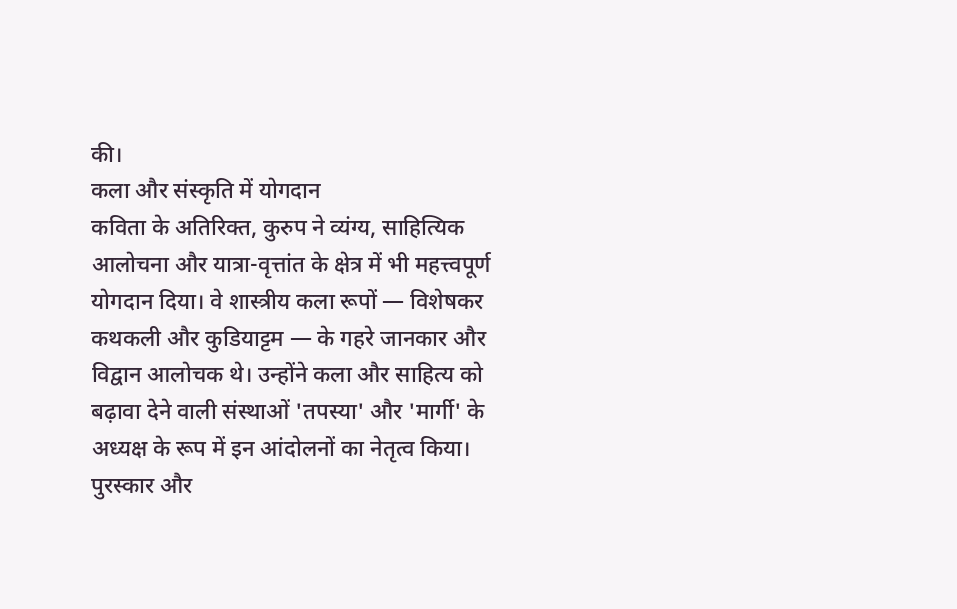की।
कला और संस्कृति में योगदान
कविता के अतिरिक्त, कुरुप ने व्यंग्य, साहित्यिक आलोचना और यात्रा-वृत्तांत के क्षेत्र में भी महत्त्वपूर्ण योगदान दिया। वे शास्त्रीय कला रूपों — विशेषकर कथकली और कुडियाट्टम — के गहरे जानकार और विद्वान आलोचक थे। उन्होंने कला और साहित्य को बढ़ावा देने वाली संस्थाओं 'तपस्या' और 'मार्गी' के अध्यक्ष के रूप में इन आंदोलनों का नेतृत्व किया।
पुरस्कार और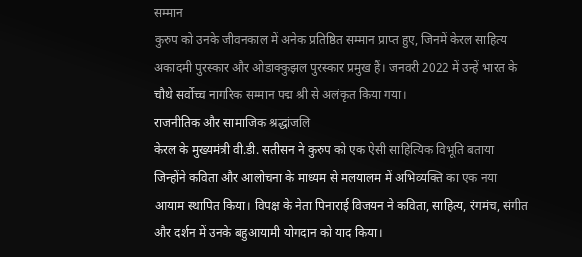सम्मान
कुरुप को उनके जीवनकाल में अनेक प्रतिष्ठित सम्मान प्राप्त हुए, जिनमें केरल साहित्य अकादमी पुरस्कार और ओडाक्कुझल पुरस्कार प्रमुख हैं। जनवरी 2022 में उन्हें भारत के चौथे सर्वोच्च नागरिक सम्मान पद्म श्री से अलंकृत किया गया।
राजनीतिक और सामाजिक श्रद्धांजलि
केरल के मुख्यमंत्री वी.डी. सतीसन ने कुरुप को एक ऐसी साहित्यिक विभूति बताया जिन्होंने कविता और आलोचना के माध्यम से मलयालम में अभिव्यक्ति का एक नया आयाम स्थापित किया। विपक्ष के नेता पिनाराई विजयन ने कविता, साहित्य, रंगमंच, संगीत और दर्शन में उनके बहुआयामी योगदान को याद किया।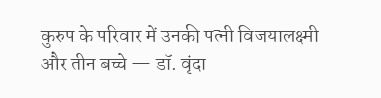कुरुप के परिवार में उनकी पत्नी विजयालक्ष्मी और तीन बच्चे — डॉ. वृंदा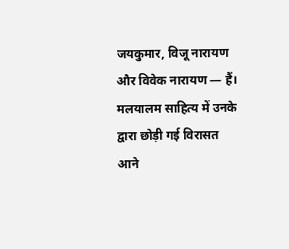जयकुमार, विजू नारायण और विवेक नारायण — हैं। मलयालम साहित्य में उनके द्वारा छोड़ी गई विरासत आने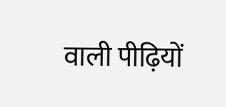वाली पीढ़ियों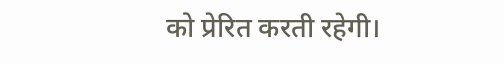को प्रेरित करती रहेगी।